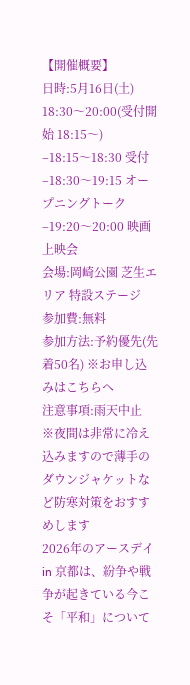【開催概要】
日時:5月16日(土) 18:30〜20:00(受付開始 18:15〜)
–18:15〜18:30 受付
–18:30〜19:15 オープニングトーク
–19:20〜20:00 映画上映会
会場:岡崎公園 芝生エリア 特設ステージ
参加費:無料
参加方法:予約優先(先着50名) ※お申し込みはこちらへ
注意事項:雨天中止
※夜間は非常に冷え込みますので薄手のダウンジャケットなど防寒対策をおすすめします
2026年のアースデイ in 京都は、紛争や戦争が起きている今こそ「平和」について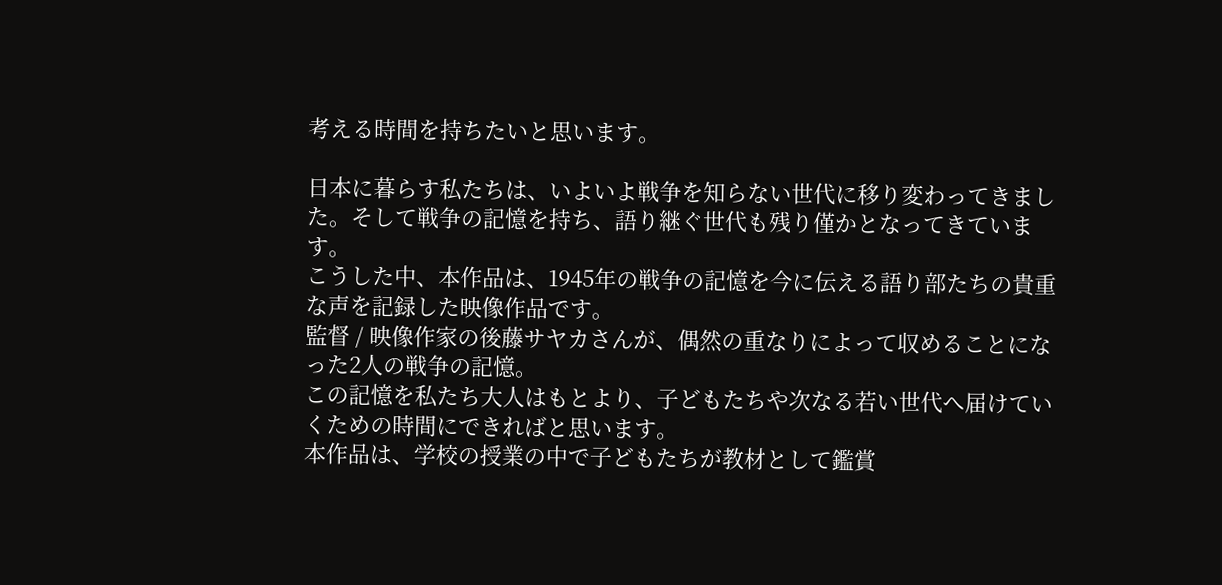考える時間を持ちたいと思います。

日本に暮らす私たちは、いよいよ戦争を知らない世代に移り変わってきました。そして戦争の記憶を持ち、語り継ぐ世代も残り僅かとなってきています。
こうした中、本作品は、1945年の戦争の記憶を今に伝える語り部たちの貴重な声を記録した映像作品です。
監督 / 映像作家の後藤サヤカさんが、偶然の重なりによって収めることになった2人の戦争の記憶。
この記憶を私たち大人はもとより、子どもたちや次なる若い世代へ届けていくための時間にできればと思います。
本作品は、学校の授業の中で子どもたちが教材として鑑賞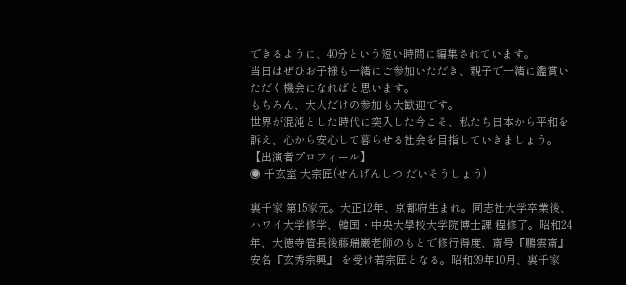できるように、40分という短い時間に編集されています。
当日はぜひお子様も一緒にご参加いただき、親子で一緒に鑑賞いただく機会になればと思います。
もちろん、大人だけの参加も大歓迎です。
世界が混沌とした時代に突入した今こそ、私たち日本から平和を訴え、心から安心して暮らせる社会を目指していきましょう。
【出演者プロフィール】
◉ 千玄室 大宗匠(せんげんしつ だいそうしょう)

裏千家 第15家元。大正12年、京都府生まれ。同志社大学卒業後、ハワイ大学修学、韓国・中央大學校大学院博士課 程修了。昭和24年、大徳寺管長後藤瑞巌老師のもとで修行得度、斎号『鵬雲斎』安名『玄秀宗興』 を受け若宗匠となる。昭和39年10月、裏千家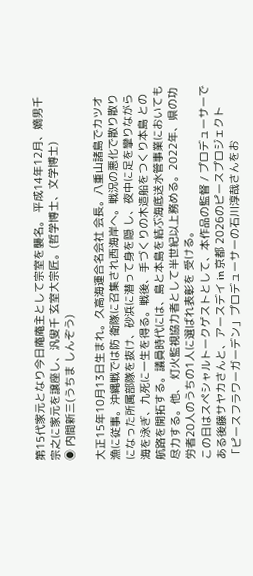第15代家元となり今日庵庵主として宗室を襲名。 平成14年12月、嫡男千 宗之に家元を譲座し、汎叟千 玄室大宗匠。(哲学博士、文学博士)
◉ 内間新三(うちま しんぞう)

大正15年10月13日生まれ。久高海運合名会社 会長。八重山諸島でカツオ漁に従事。沖縄戦では防 衛隊に召集され西海岸へ。戦況の悪化で散り散りになった所属部隊を抜け、砂浜に潜って身を隠 し、夜中に足を攣りながら海を泳ぎ、九死に一生を得る。戦後、手づくりの木造船をつくり本島 との航路を開拓する。議員時代には、島と本島を結ぶ海底送水管事業においても尽力する。他、 灯火監視協力者として半世紀以上務める。2022年、県の功労者20人のうちの1人に選ばれ表彰を 受ける。
この日はスペシャルトークゲストとして、本作品の監督 / プロデューサーである後藤サヤカさんと、アースデイ in 京都 2026のピースプロジェクト「ピースフラワーガーデン」プロデューサーの石川淳哉さんをお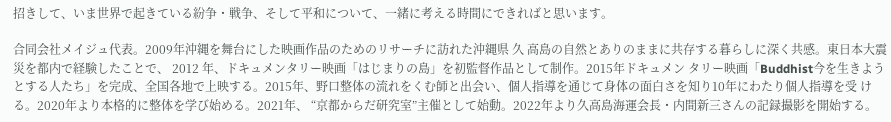招きして、いま世界で起きている紛争・戦争、そして平和について、一緒に考える時間にできればと思います。

合同会社メイジュ代表。2009年沖縄を舞台にした映画作品のためのリサーチに訪れた沖縄県 久 高島の自然とありのままに共存する暮らしに深く共感。東日本大震災を都内で経験したことで、 2012 年、ドキュメンタリー映画「はじまりの島」を初監督作品として制作。2015年ドキュメン タリー映画「Buddhist今を生きようとする人たち」を完成、全国各地で上映する。2015年、野口整体の流れをくむ師と出会い、個人指導を通じて身体の面白さを知り10年にわたり個人指導を受 ける。2020年より本格的に整体を学び始める。2021年、 “京都からだ研究室”主催として始動。2022年より久高島海運会長・内間新三さんの記録撮影を開始する。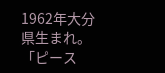1962年⼤分県⽣まれ。「ピース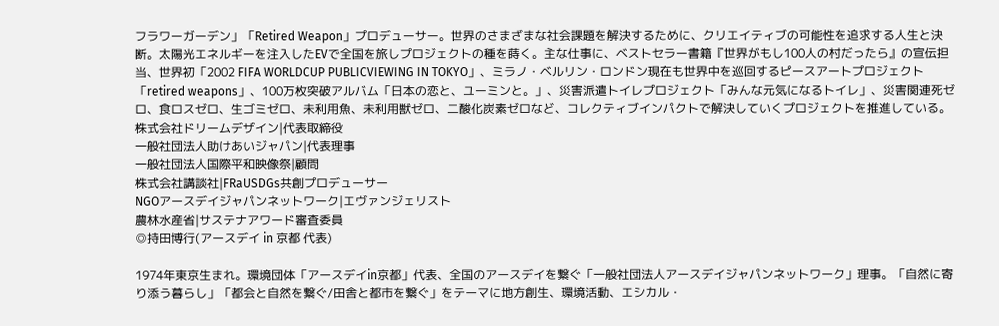フラワーガーデン」「Retired Weapon」プロデューサー。世界のさまざまな社会課題を解決するために、クリエイティブの可能性を追求する⼈⽣と決断。太陽光エネルギーを注⼊したEVで全国を旅しプロジェクトの種を蒔く。主な仕事に、ベストセラー書籍『世界がもし100⼈の村だったら』の宣伝担当、世界初「2002 FIFA WORLDCUP PUBLICVIEWING IN TOKYO」、ミラノ・ベルリン・ロンドン現在も世界中を巡回するピースアートプロジェクト「retired weapons」、100万枚突破アルバム「⽇本の恋と、ユーミンと。」、災害派遣トイレプロジェクト「みんな元気になるトイレ」、災害関連死ゼロ、⾷ロスゼロ、⽣ゴミゼロ、未利⽤⿂、未利⽤獣ゼロ、⼆酸化炭素ゼロなど、コレクティブインパクトで解決していくプロジェクトを推進している。
株式会社ドリームデザイン|代表取締役
⼀般社団法⼈助けあいジャパン|代表理事
⼀般社団法⼈国際平和映像祭|顧問
株式会社講談社|FRaUSDGs共創プロデューサー
NGOアースデイジャパンネットワーク|エヴァンジェリスト
農林水産省|サステナアワード審査委員
◎持田博行(アースデイ in 京都 代表)

1974年東京生まれ。環境団体「アースデイin京都」代表、全国のアースデイを繋ぐ「一般社団法人アースデイジャパンネットワーク」理事。「自然に寄り添う暮らし」「都会と自然を繋ぐ/田舎と都市を繋ぐ」をテーマに地方創生、環境活動、エシカル・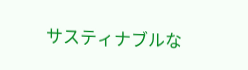サスティナブルな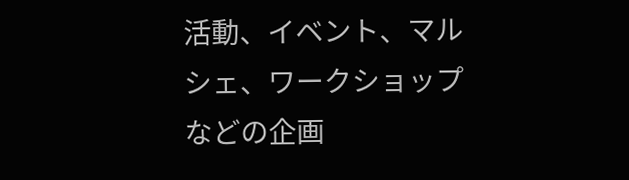活動、イベント、マルシェ、ワークショップなどの企画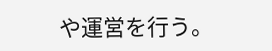や運営を行う。